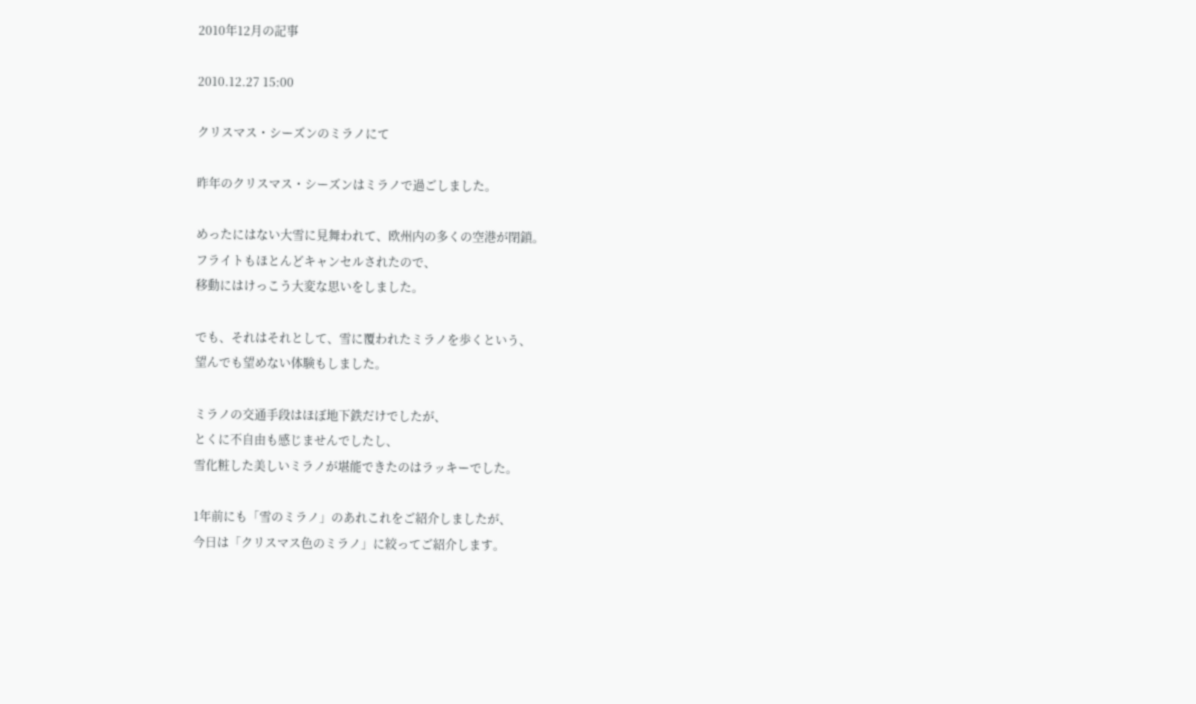2010年12月の記事

2010.12.27 15:00

クリスマス・シーズンのミラノにて

昨年のクリスマス・シーズンはミラノで過ごしました。

めったにはない大雪に見舞われて、欧州内の多くの空港が閉鎖。
フライトもほとんどキャンセルされたので、
移動にはけっこう大変な思いをしました。

でも、それはそれとして、雪に覆われたミラノを歩くという、
望んでも望めない体験もしました。

ミラノの交通手段はほぼ地下鉄だけでしたが、
とくに不自由も感じませんでしたし、
雪化粧した美しいミラノが堪能できたのはラッキーでした。

1年前にも「雪のミラノ」のあれこれをご紹介しましたが、
今日は「クリスマス色のミラノ」に絞ってご紹介します。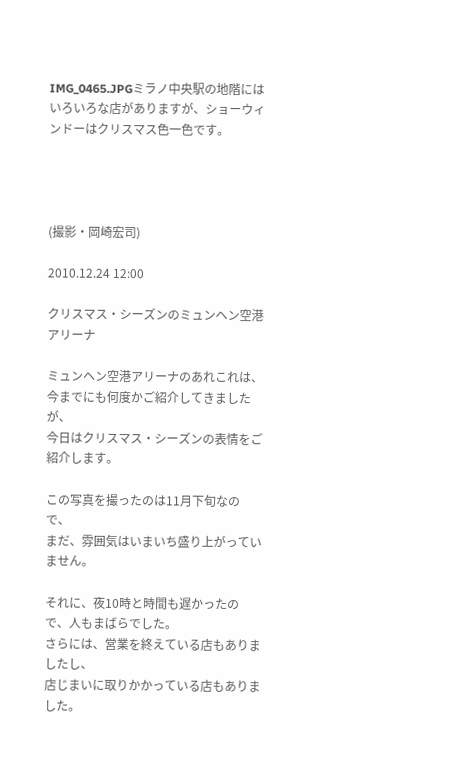IMG_0465.JPGミラノ中央駅の地階にはいろいろな店がありますが、ショーウィンドーはクリスマス色一色です。




(撮影・岡崎宏司)

2010.12.24 12:00

クリスマス・シーズンのミュンヘン空港アリーナ

ミュンヘン空港アリーナのあれこれは、
今までにも何度かご紹介してきましたが、
今日はクリスマス・シーズンの表情をご紹介します。

この写真を撮ったのは11月下旬なので、
まだ、雰囲気はいまいち盛り上がっていません。

それに、夜10時と時間も遅かったので、人もまばらでした。
さらには、営業を終えている店もありましたし、
店じまいに取りかかっている店もありました。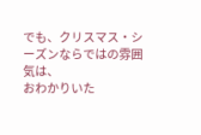でも、クリスマス・シーズンならではの雰囲気は、
おわかりいた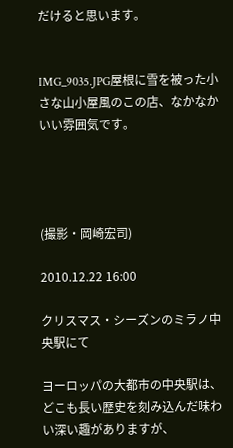だけると思います。


IMG_9035.JPG屋根に雪を被った小さな山小屋風のこの店、なかなかいい雰囲気です。




(撮影・岡崎宏司)

2010.12.22 16:00

クリスマス・シーズンのミラノ中央駅にて

ヨーロッパの大都市の中央駅は、
どこも長い歴史を刻み込んだ味わい深い趣がありますが、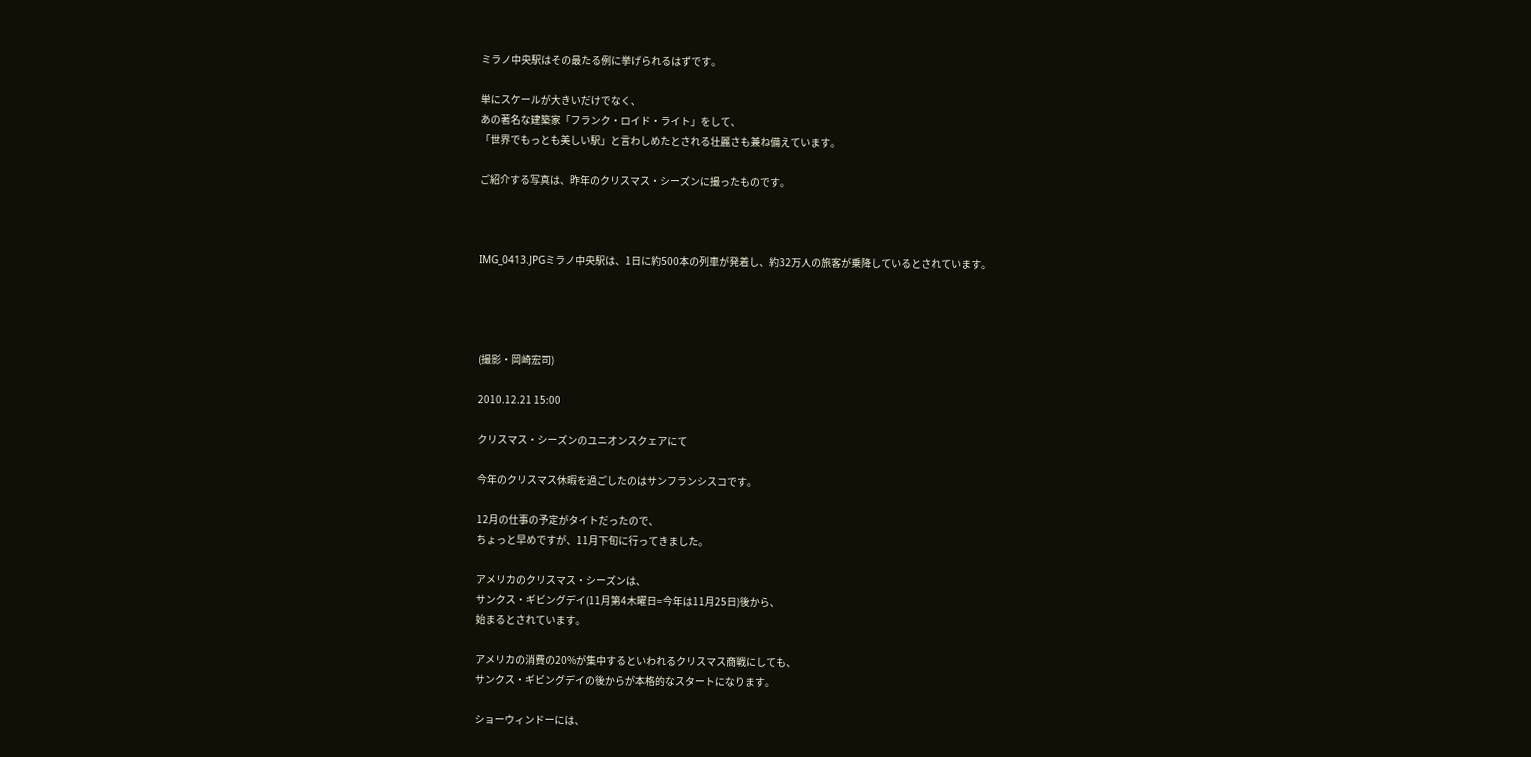ミラノ中央駅はその最たる例に挙げられるはずです。

単にスケールが大きいだけでなく、
あの著名な建築家「フランク・ロイド・ライト」をして、
「世界でもっとも美しい駅」と言わしめたとされる壮麗さも兼ね備えています。

ご紹介する写真は、昨年のクリスマス・シーズンに撮ったものです。



IMG_0413.JPGミラノ中央駅は、1日に約500本の列車が発着し、約32万人の旅客が乗降しているとされています。




(撮影・岡崎宏司)

2010.12.21 15:00

クリスマス・シーズンのユニオンスクェアにて

今年のクリスマス休暇を過ごしたのはサンフランシスコです。

12月の仕事の予定がタイトだったので、
ちょっと早めですが、11月下旬に行ってきました。

アメリカのクリスマス・シーズンは、
サンクス・ギビングデイ(11月第4木曜日=今年は11月25日)後から、
始まるとされています。

アメリカの消費の20%が集中するといわれるクリスマス商戦にしても、
サンクス・ギビングデイの後からが本格的なスタートになります。

ショーウィンドーには、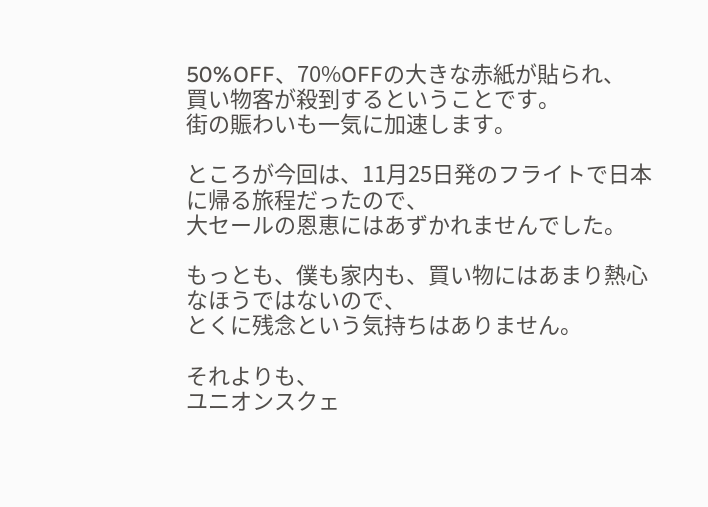50%OFF、70%OFFの大きな赤紙が貼られ、
買い物客が殺到するということです。
街の賑わいも一気に加速します。

ところが今回は、11月25日発のフライトで日本に帰る旅程だったので、
大セールの恩恵にはあずかれませんでした。

もっとも、僕も家内も、買い物にはあまり熱心なほうではないので、
とくに残念という気持ちはありません。

それよりも、
ユニオンスクェ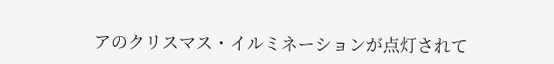アのクリスマス・イルミネーションが点灯されて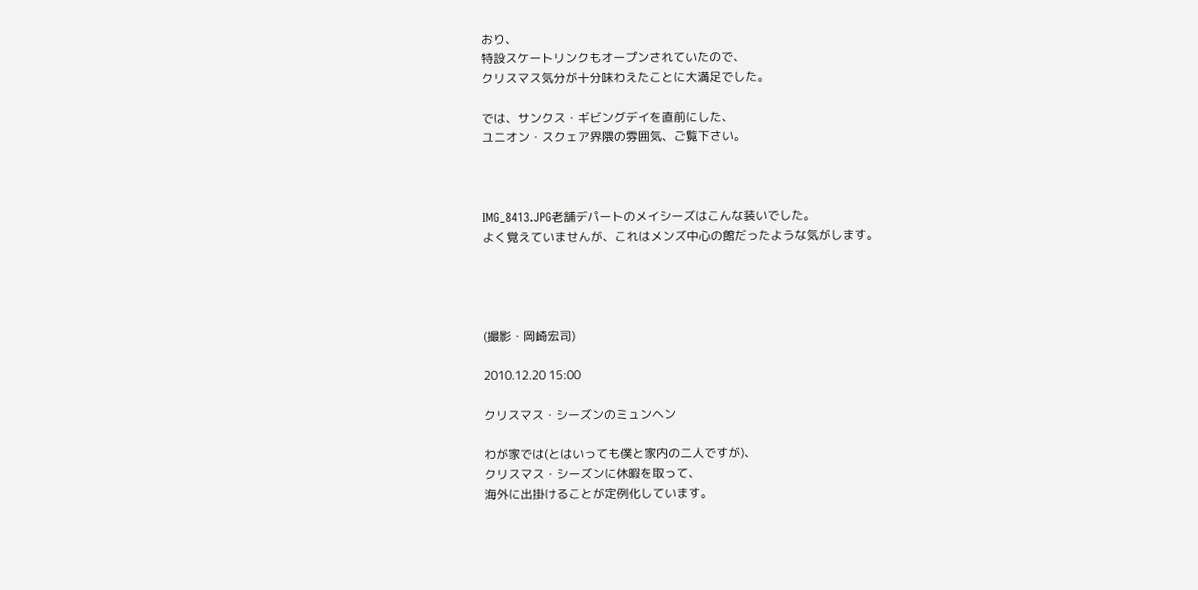おり、
特設スケートリンクもオープンされていたので、
クリスマス気分が十分味わえたことに大満足でした。

では、サンクス・ギビングデイを直前にした、
ユニオン・スクェア界隈の雰囲気、ご覧下さい。



IMG_8413.JPG老舗デパートのメイシーズはこんな装いでした。
よく覚えていませんが、これはメンズ中心の館だったような気がします。




(撮影・岡崎宏司)

2010.12.20 15:00

クリスマス・シーズンのミュンヘン

わが家では(とはいっても僕と家内の二人ですが)、
クリスマス・シーズンに休暇を取って、
海外に出掛けることが定例化しています。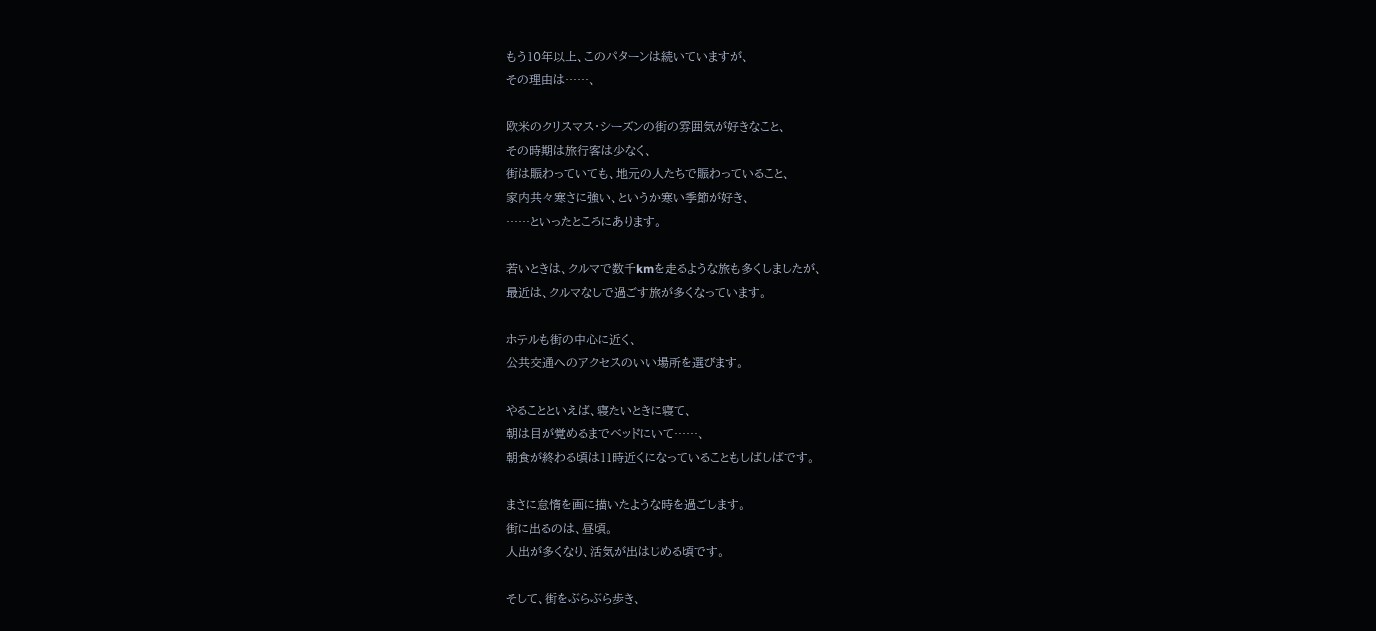もう10年以上、このパターンは続いていますが、
その理由は……、

欧米のクリスマス・シーズンの街の雰囲気が好きなこと、
その時期は旅行客は少なく、
街は賑わっていても、地元の人たちで賑わっていること、
家内共々寒さに強い、というか寒い季節が好き、
……といったところにあります。

若いときは、クルマで数千kmを走るような旅も多くしましたが、
最近は、クルマなしで過ごす旅が多くなっています。

ホテルも街の中心に近く、
公共交通へのアクセスのいい場所を選びます。

やることといえば、寝たいときに寝て、
朝は目が覚めるまでベッドにいて……、
朝食が終わる頃は11時近くになっていることもしばしばです。

まさに怠惰を画に描いたような時を過ごします。
街に出るのは、昼頃。
人出が多くなり、活気が出はじめる頃です。

そして、街をぶらぶら歩き、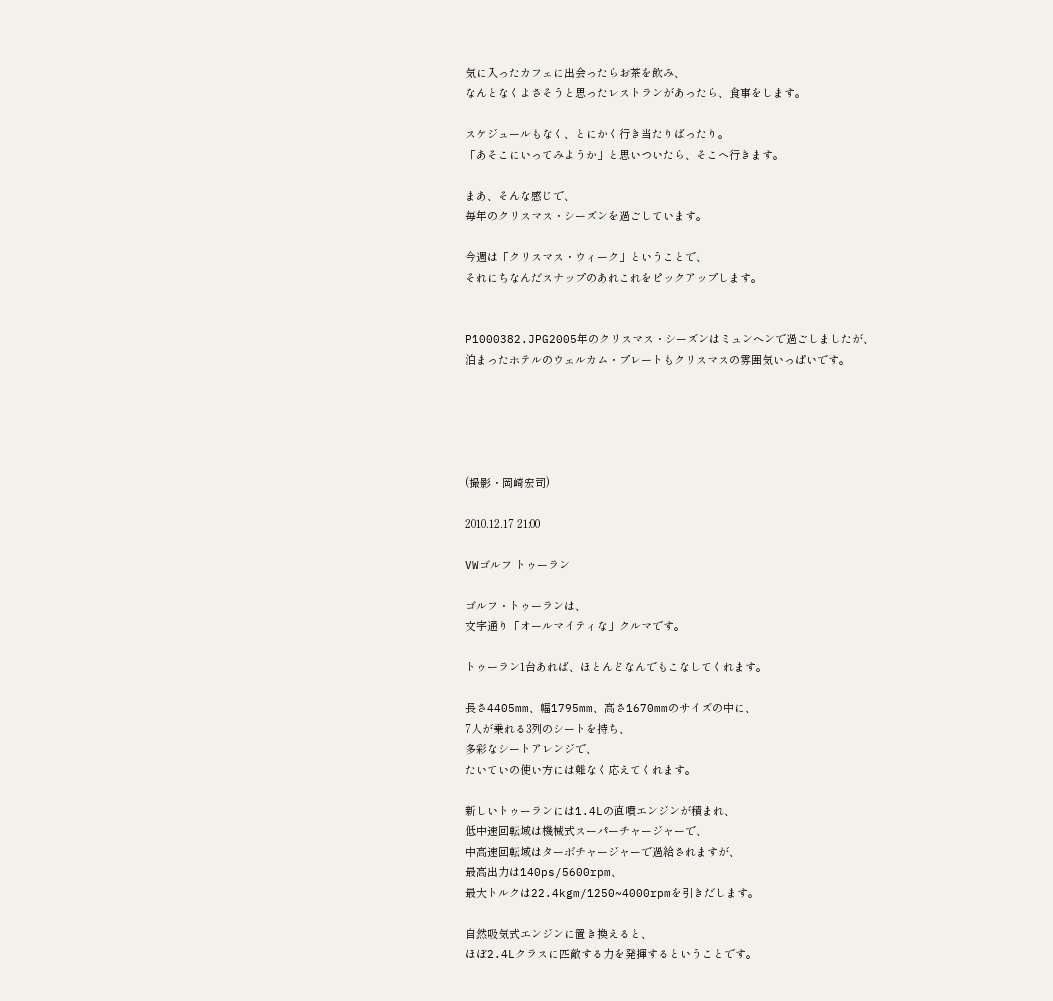気に入ったカフェに出会ったらお茶を飲み、
なんとなくよさそうと思ったレストランがあったら、食事をします。

スケジュールもなく、とにかく行き当たりばったり。
「あそこにいってみようか」と思いついたら、そこへ行きます。

まあ、そんな感じで、
毎年のクリスマス・シーズンを過ごしています。

今週は「クリスマス・ウィーク」ということで、
それにちなんだスナップのあれこれをピックアップします。


P1000382.JPG2005年のクリスマス・シーズンはミュンヘンで過ごしましたが、
泊まったホテルのウェルカム・プレートもクリスマスの雰囲気いっぱいです。





(撮影・岡崎宏司)

2010.12.17 21:00

VWゴルフ トゥーラン

ゴルフ・トゥーランは、
文字通り「オールマイティな」クルマです。

トゥーラン1台あれば、ほとんどなんでもこなしてくれます。

長さ4405mm、幅1795mm、高さ1670mmのサイズの中に、
7人が乗れる3列のシートを持ち、
多彩なシートアレンジで、
たいていの使い方には難なく応えてくれます。

新しいトゥーランには1.4Lの直噴エンジンが積まれ、
低中速回転域は機械式スーパーチャージャーで、
中高速回転域はターボチャージャーで過給されますが、
最高出力は140ps/5600rpm、
最大トルクは22.4kgm/1250~4000rpmを引きだします。

自然吸気式エンジンに置き換えると、
ほぼ2.4Lクラスに匹敵する力を発揮するということです。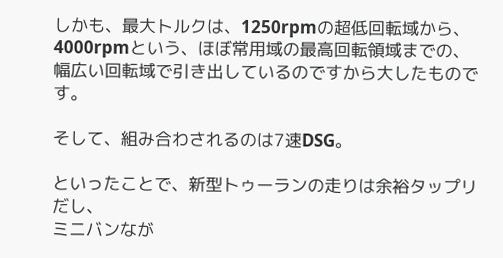しかも、最大トルクは、1250rpmの超低回転域から、
4000rpmという、ほぼ常用域の最高回転領域までの、
幅広い回転域で引き出しているのですから大したものです。

そして、組み合わされるのは7速DSG。

といったことで、新型トゥーランの走りは余裕タップリだし、
ミニバンなが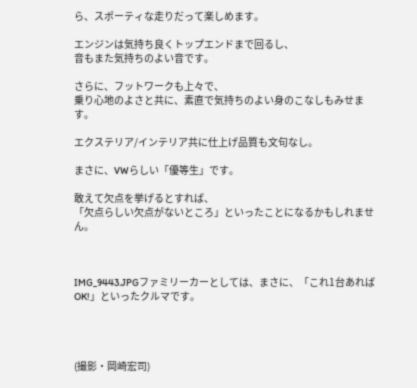ら、スポーティな走りだって楽しめます。

エンジンは気持ち良くトップエンドまで回るし、
音もまた気持ちのよい音です。

さらに、フットワークも上々で、
乗り心地のよさと共に、素直で気持ちのよい身のこなしもみせます。

エクステリア/インテリア共に仕上げ品質も文句なし。

まさに、VWらしい「優等生」です。

敢えて欠点を挙げるとすれば、
「欠点らしい欠点がないところ」といったことになるかもしれません。



IMG_9443.JPGファミリーカーとしては、まさに、「これ1台あればOK!」といったクルマです。




(撮影・岡崎宏司)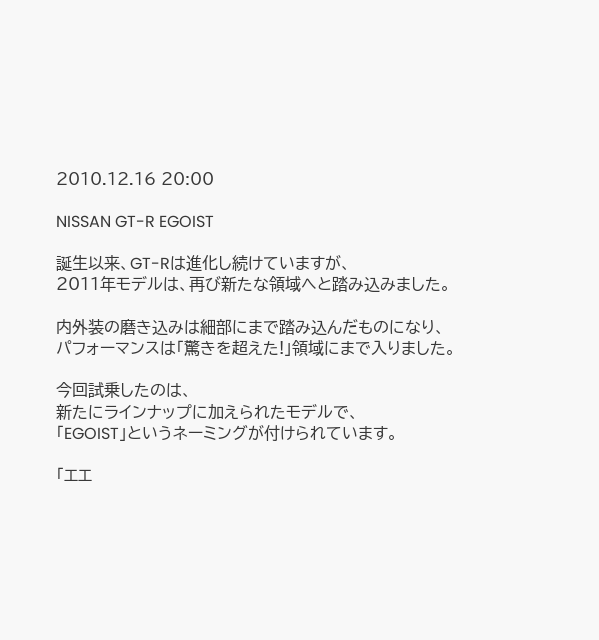2010.12.16 20:00

NISSAN GT-R EGOIST

誕生以来、GT-Rは進化し続けていますが、
2011年モデルは、再び新たな領域へと踏み込みました。

内外装の磨き込みは細部にまで踏み込んだものになり、
パフォーマンスは「驚きを超えた!」領域にまで入りました。

今回試乗したのは、
新たにラインナップに加えられたモデルで、
「EGOIST」というネーミングが付けられています。

「エエ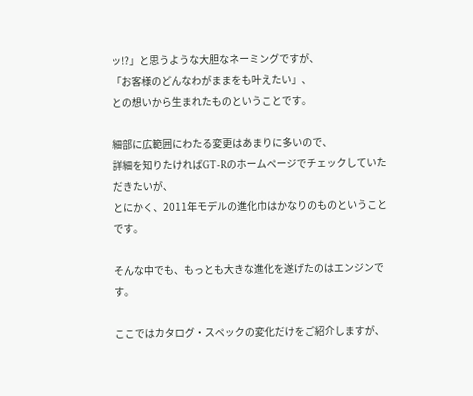ッ!?」と思うような大胆なネーミングですが、
「お客様のどんなわがままをも叶えたい」、
との想いから生まれたものということです。

細部に広範囲にわたる変更はあまりに多いので、
詳細を知りたければGT-Rのホームページでチェックしていただきたいが、
とにかく、2011年モデルの進化巾はかなりのものということです。

そんな中でも、もっとも大きな進化を遂げたのはエンジンです。

ここではカタログ・スペックの変化だけをご紹介しますが、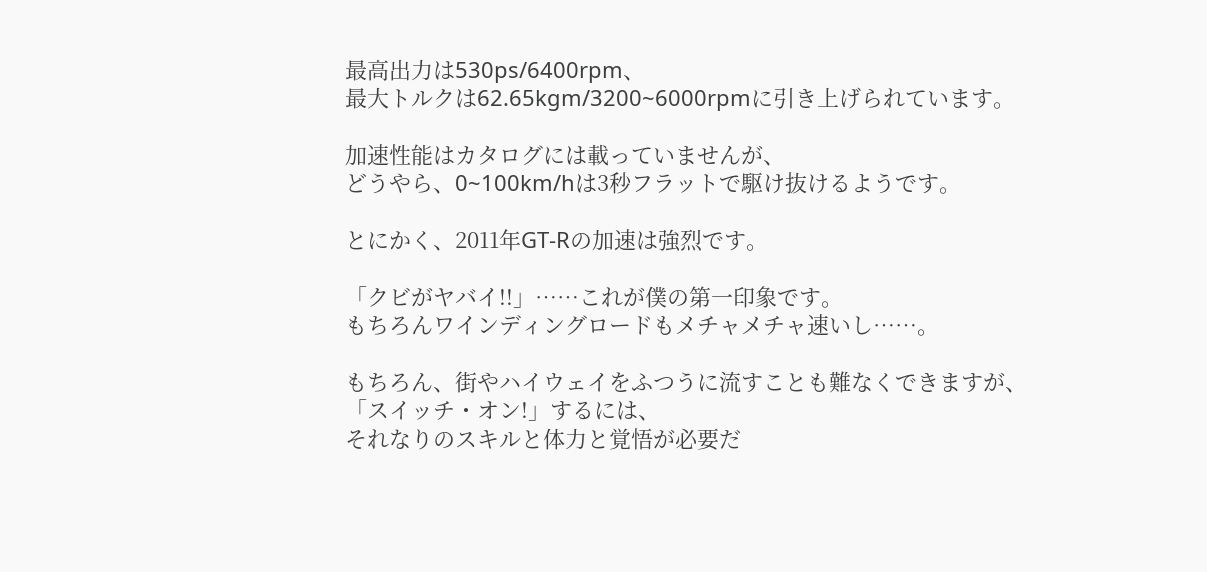最高出力は530ps/6400rpm、
最大トルクは62.65kgm/3200~6000rpmに引き上げられています。

加速性能はカタログには載っていませんが、
どうやら、0~100km/hは3秒フラットで駆け抜けるようです。

とにかく、2011年GT-Rの加速は強烈です。

「クビがヤバイ!!」……これが僕の第一印象です。
もちろんワインディングロードもメチャメチャ速いし……。

もちろん、街やハイウェイをふつうに流すことも難なくできますが、
「スイッチ・オン!」するには、
それなりのスキルと体力と覚悟が必要だ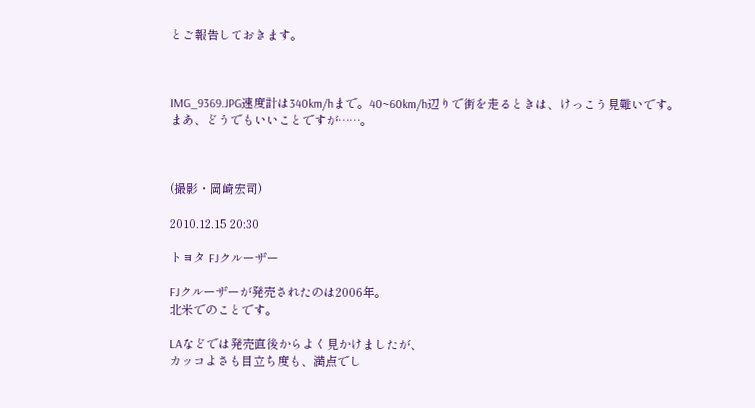とご報告しておきます。



IMG_9369.JPG速度計は340km/hまで。40~60km/h辺りで街を走るときは、けっこう見難いです。
まあ、どうでもいいことですが……。



(撮影・岡崎宏司)

2010.12.15 20:30

トヨタ FJクルーザー

FJクルーザーが発売されたのは2006年。
北米でのことです。

LAなどでは発売直後からよく見かけましたが、
カッコよさも目立ち度も、満点でし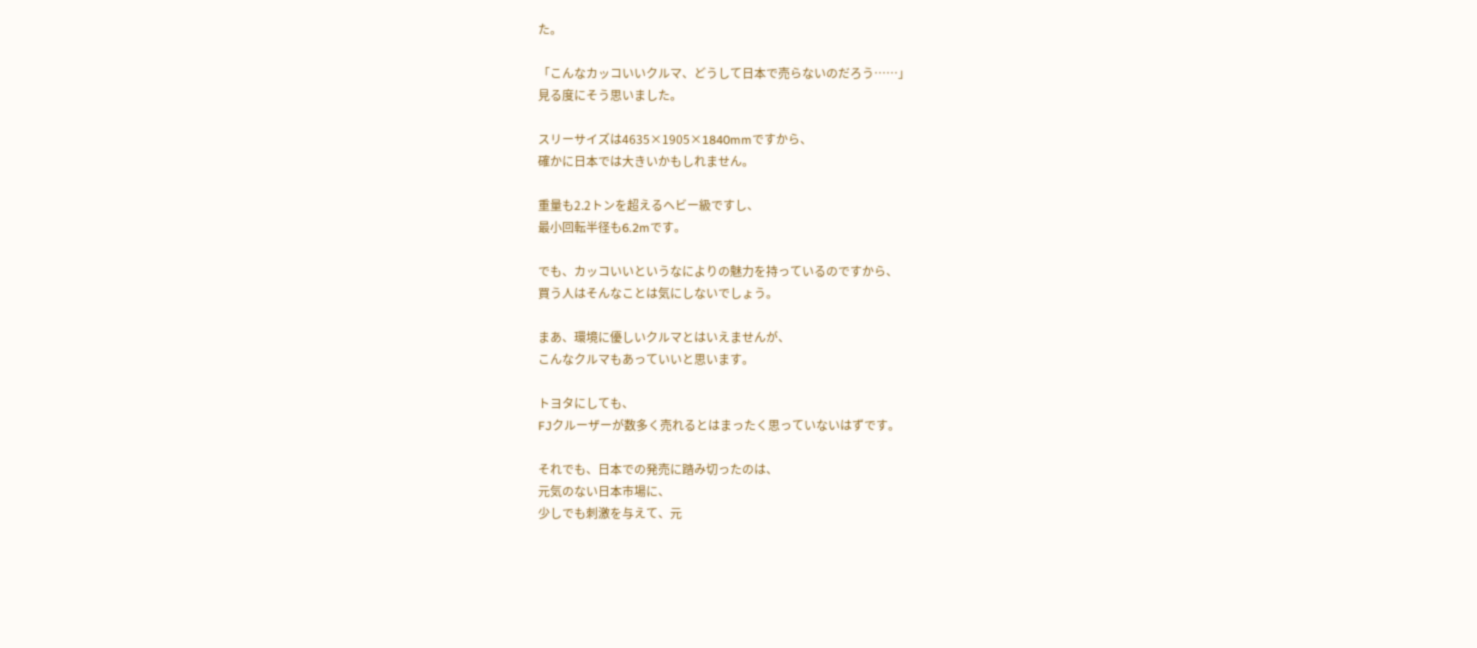た。

「こんなカッコいいクルマ、どうして日本で売らないのだろう……」
見る度にそう思いました。

スリーサイズは4635×1905×1840mmですから、
確かに日本では大きいかもしれません。

重量も2.2トンを超えるヘビー級ですし、
最小回転半径も6.2mです。

でも、カッコいいというなによりの魅力を持っているのですから、
買う人はそんなことは気にしないでしょう。

まあ、環境に優しいクルマとはいえませんが、
こんなクルマもあっていいと思います。

トヨタにしても、
FJクルーザーが数多く売れるとはまったく思っていないはずです。

それでも、日本での発売に踏み切ったのは、
元気のない日本市場に、
少しでも刺激を与えて、元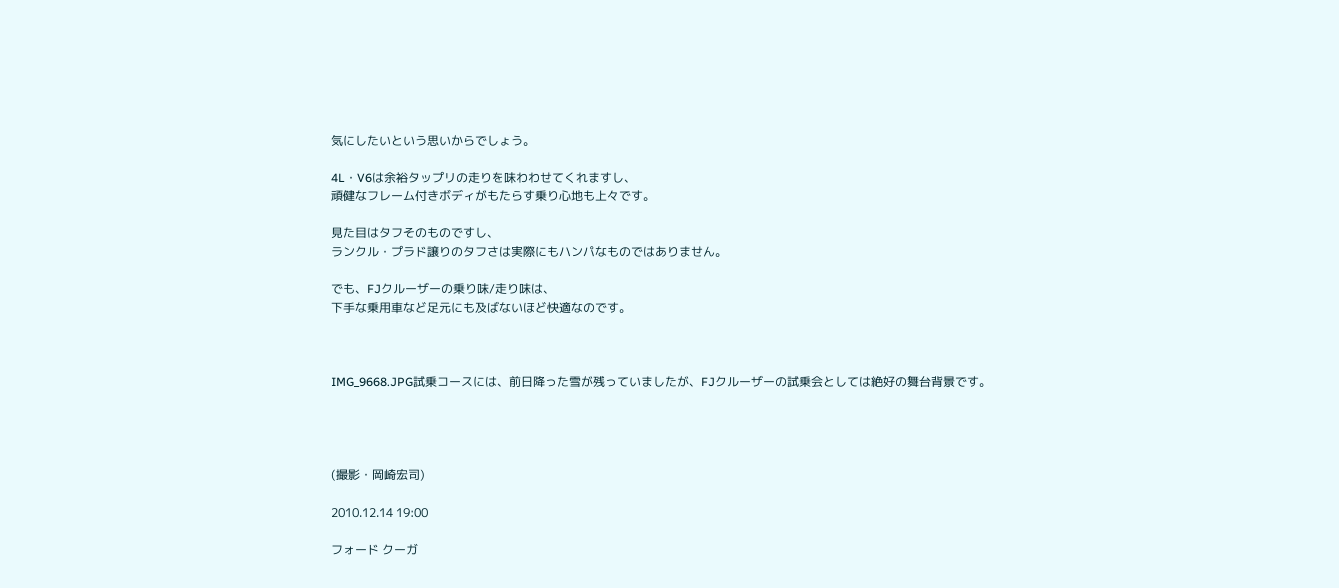気にしたいという思いからでしょう。

4L・V6は余裕タップリの走りを味わわせてくれますし、
頑健なフレーム付きボディがもたらす乗り心地も上々です。

見た目はタフそのものですし、
ランクル・プラド譲りのタフさは実際にもハンパなものではありません。

でも、FJクルーザーの乗り味/走り味は、
下手な乗用車など足元にも及ばないほど快適なのです。



IMG_9668.JPG試乗コースには、前日降った雪が残っていましたが、FJクルーザーの試乗会としては絶好の舞台背景です。




(撮影・岡崎宏司)

2010.12.14 19:00

フォード クーガ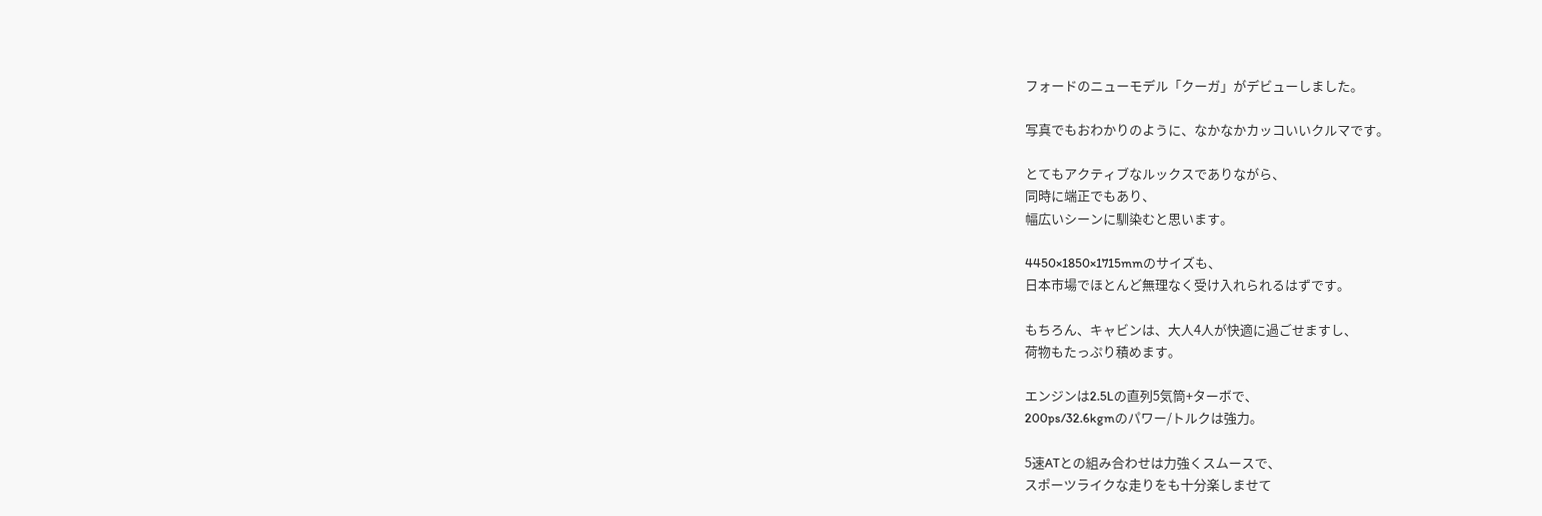フォードのニューモデル「クーガ」がデビューしました。

写真でもおわかりのように、なかなかカッコいいクルマです。

とてもアクティブなルックスでありながら、
同時に端正でもあり、
幅広いシーンに馴染むと思います。

4450×1850×1715mmのサイズも、
日本市場でほとんど無理なく受け入れられるはずです。

もちろん、キャビンは、大人4人が快適に過ごせますし、
荷物もたっぷり積めます。

エンジンは2.5Lの直列5気筒+ターボで、
200ps/32.6kgmのパワー/トルクは強力。

5速ATとの組み合わせは力強くスムースで、
スポーツライクな走りをも十分楽しませて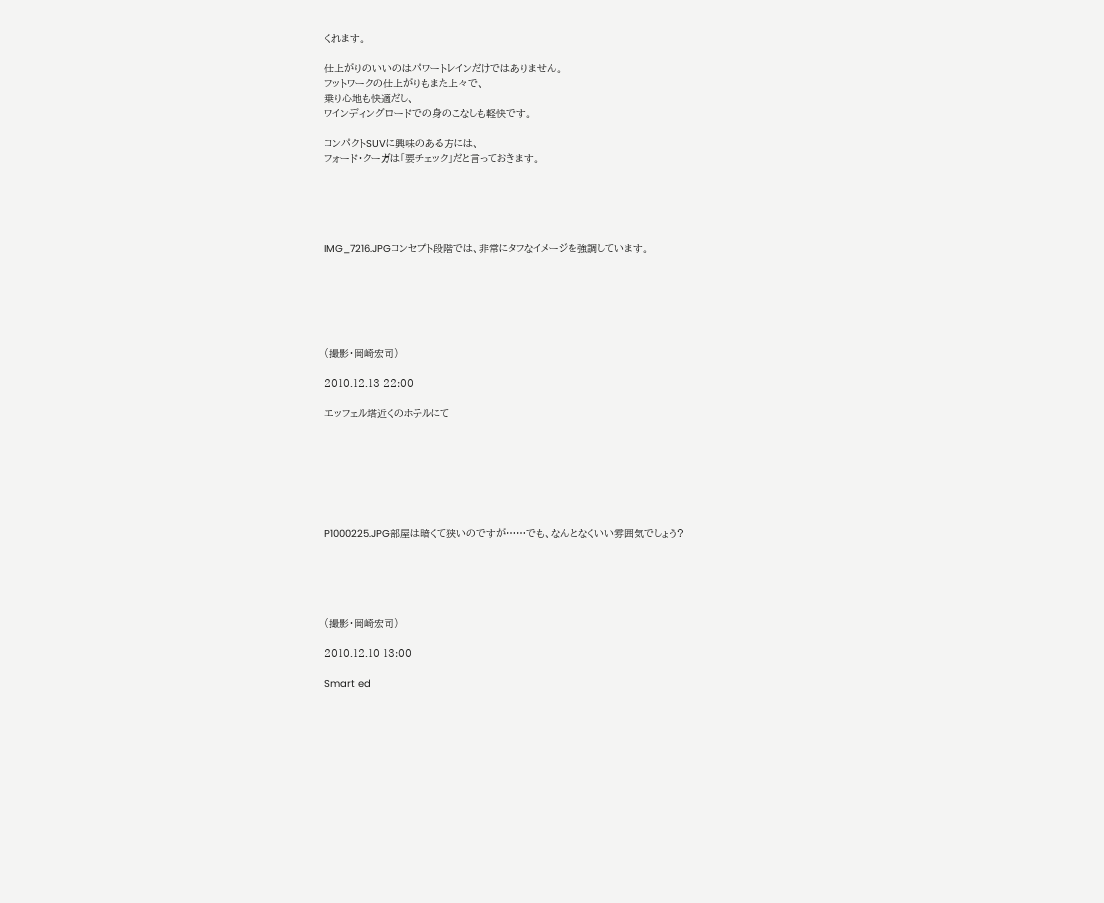くれます。

仕上がりのいいのはパワートレインだけではありません。
フットワークの仕上がりもまた上々で、
乗り心地も快適だし、
ワインディングロードでの身のこなしも軽快です。

コンパクトSUVに興味のある方には、
フォード・クーガは「要チェック」だと言っておきます。





IMG_7216.JPGコンセプト段階では、非常にタフなイメージを強調しています。






(撮影・岡崎宏司)

2010.12.13 22:00

エッフェル塔近くのホテルにて







P1000225.JPG部屋は暗くて狭いのですが……でも、なんとなくいい雰囲気でしょう?





(撮影・岡崎宏司)

2010.12.10 13:00

Smart ed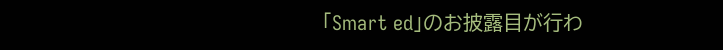「Smart ed」のお披露目が行わ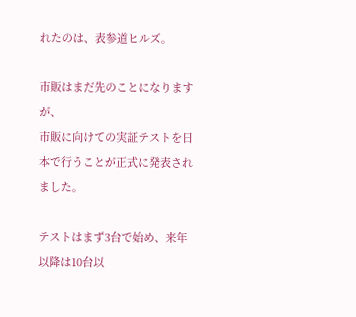れたのは、表参道ヒルズ。

市販はまだ先のことになりますが、
市販に向けての実証テストを日本で行うことが正式に発表されました。

テストはまず3台で始め、来年以降は10台以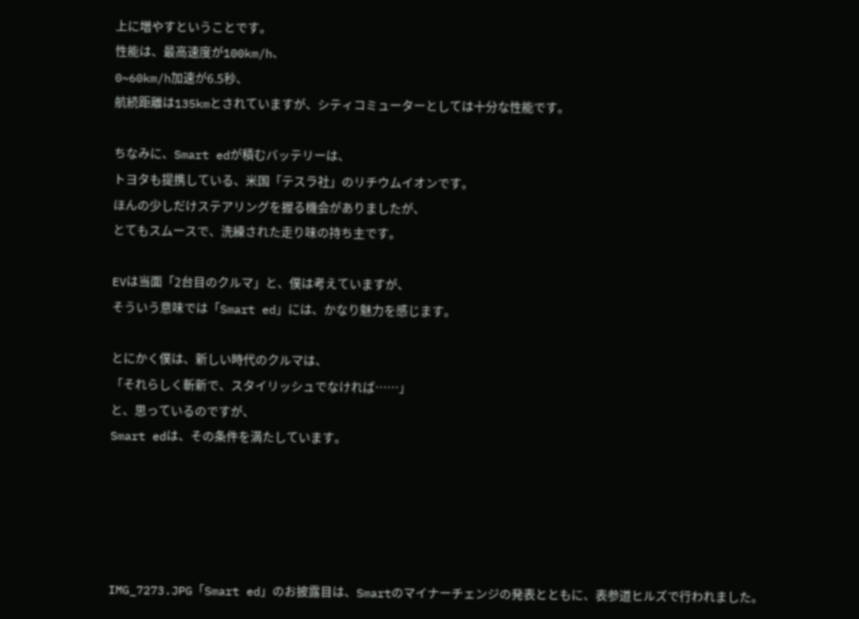上に増やすということです。
性能は、最高速度が100km/h、
0~60km/h加速が6.5秒、
航続距離は135kmとされていますが、シティコミューターとしては十分な性能です。

ちなみに、Smart edが積むバッテリーは、
トヨタも提携している、米国「テスラ社」のリチウムイオンです。
ほんの少しだけステアリングを握る機会がありましたが、
とてもスムースで、洗練された走り味の持ち主です。

EVは当面「2台目のクルマ」と、僕は考えていますが、
そういう意味では「Smart ed」には、かなり魅力を感じます。

とにかく僕は、新しい時代のクルマは、
「それらしく斬新で、スタイリッシュでなければ……」
と、思っているのですが、
Smart edは、その条件を満たしています。





IMG_7273.JPG「Smart ed」のお披露目は、Smartのマイナーチェンジの発表とともに、表参道ヒルズで行われました。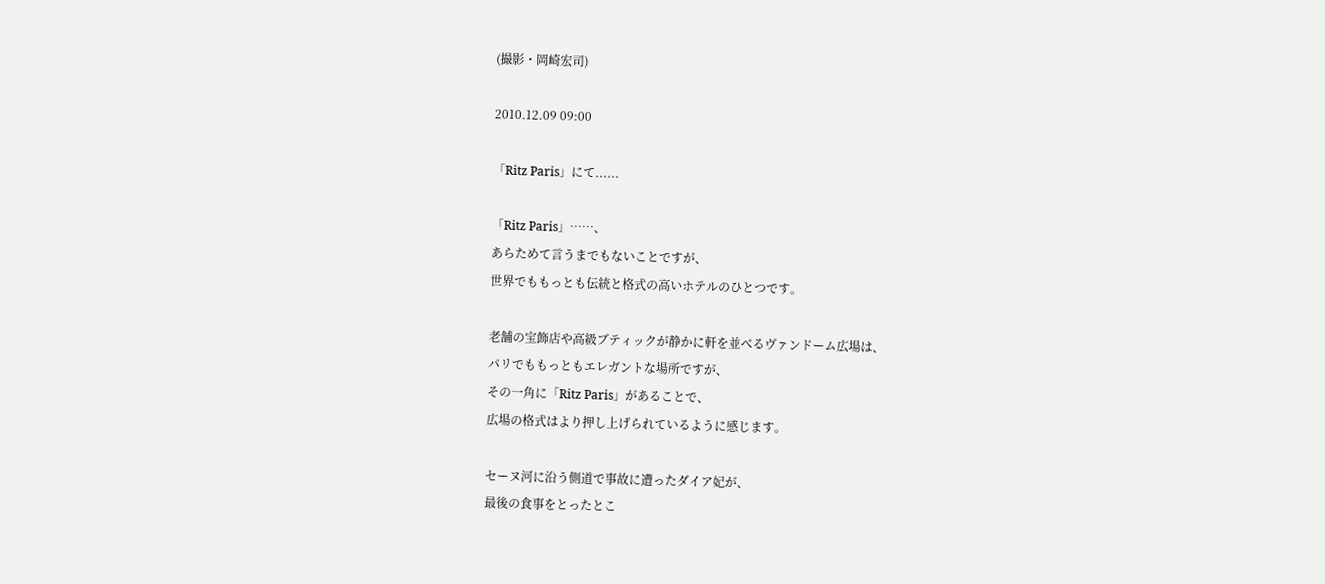(撮影・岡崎宏司)

2010.12.09 09:00

「Ritz Paris」にて......

「Ritz Paris」……、
あらためて言うまでもないことですが、
世界でももっとも伝統と格式の高いホテルのひとつです。

老舗の宝飾店や高級ブティックが静かに軒を並べるヴァンドーム広場は、
パリでももっともエレガントな場所ですが、
その一角に「Ritz Paris」があることで、
広場の格式はより押し上げられているように感じます。

セーヌ河に沿う側道で事故に遭ったダイア妃が、
最後の食事をとったとこ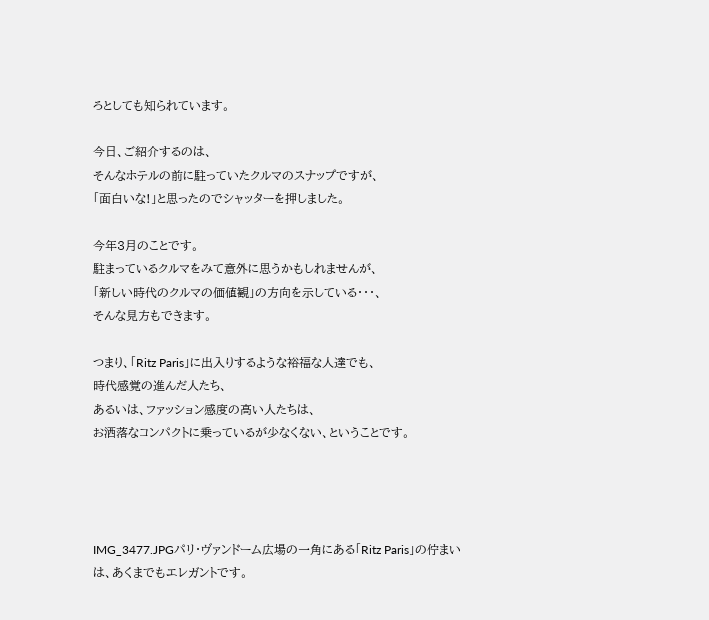ろとしても知られています。

今日、ご紹介するのは、
そんなホテルの前に駐っていたクルマのスナップですが、
「面白いな!」と思ったのでシャッターを押しました。

今年3月のことです。
駐まっているクルマをみて意外に思うかもしれませんが、
「新しい時代のクルマの価値観」の方向を示している・・・、
そんな見方もできます。

つまり、「Ritz Paris」に出入りするような裕福な人達でも、
時代感覚の進んだ人たち、
あるいは、ファッション感度の高い人たちは、
お洒落なコンパクトに乗っているが少なくない、ということです。




IMG_3477.JPGパリ・ヴァンドーム広場の一角にある「Ritz Paris」の佇まいは、あくまでもエレガントです。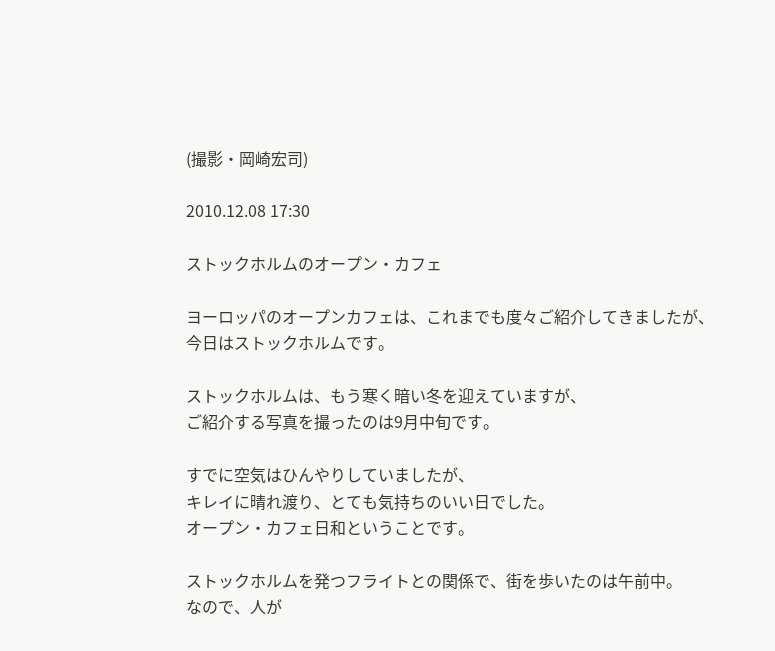(撮影・岡崎宏司)

2010.12.08 17:30

ストックホルムのオープン・カフェ

ヨーロッパのオープンカフェは、これまでも度々ご紹介してきましたが、
今日はストックホルムです。

ストックホルムは、もう寒く暗い冬を迎えていますが、
ご紹介する写真を撮ったのは9月中旬です。

すでに空気はひんやりしていましたが、
キレイに晴れ渡り、とても気持ちのいい日でした。
オープン・カフェ日和ということです。

ストックホルムを発つフライトとの関係で、街を歩いたのは午前中。
なので、人が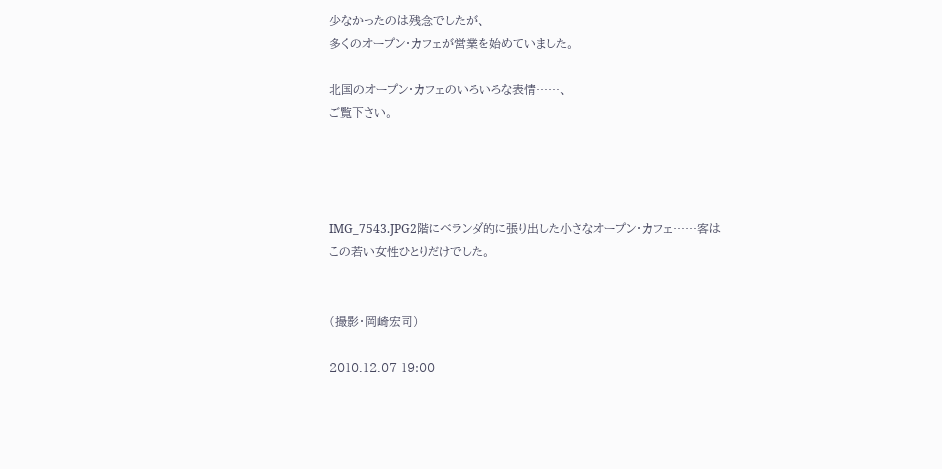少なかったのは残念でしたが、
多くのオープン・カフェが営業を始めていました。

北国のオープン・カフェのいろいろな表情……、
ご覧下さい。




IMG_7543.JPG2階にベランダ的に張り出した小さなオープン・カフェ……客はこの若い女性ひとりだけでした。


(撮影・岡崎宏司)

2010.12.07 19:00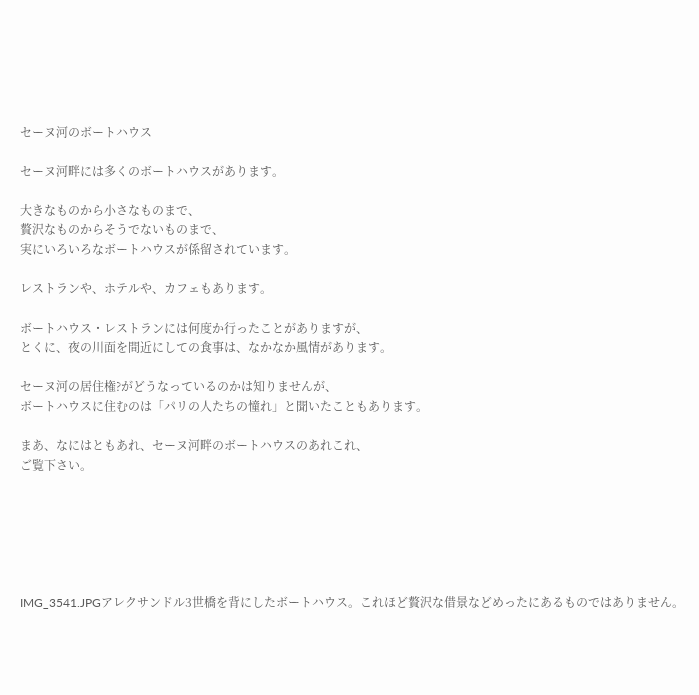セーヌ河のボートハウス

セーヌ河畔には多くのボートハウスがあります。

大きなものから小さなものまで、
贅沢なものからそうでないものまで、
実にいろいろなボートハウスが係留されています。

レストランや、ホテルや、カフェもあります。

ボートハウス・レストランには何度か行ったことがありますが、
とくに、夜の川面を間近にしての食事は、なかなか風情があります。

セーヌ河の居住権?がどうなっているのかは知りませんが、
ボートハウスに住むのは「パリの人たちの憧れ」と聞いたこともあります。

まあ、なにはともあれ、セーヌ河畔のボートハウスのあれこれ、
ご覧下さい。






IMG_3541.JPGアレクサンドル3世橋を背にしたボートハウス。これほど贅沢な借景などめったにあるものではありません。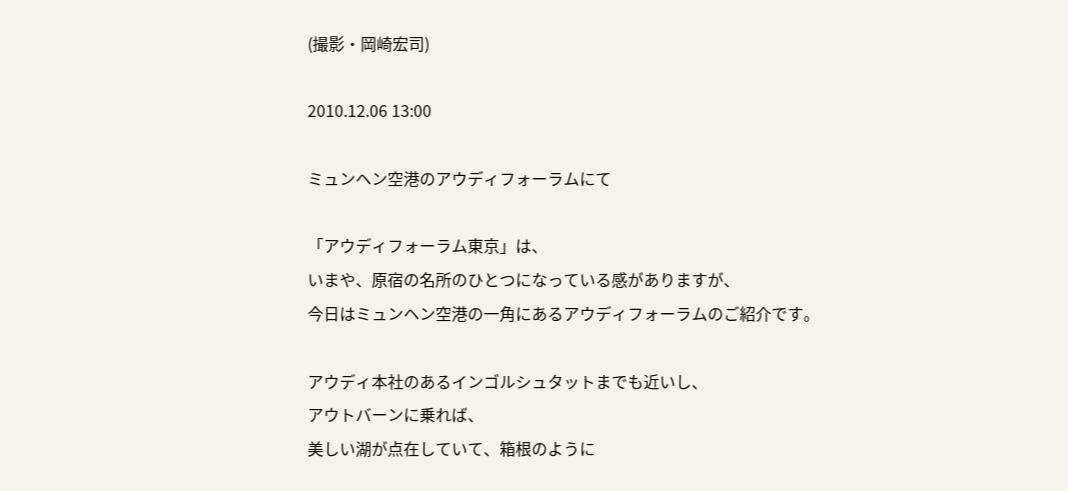(撮影・岡崎宏司)

2010.12.06 13:00

ミュンヘン空港のアウディフォーラムにて

「アウディフォーラム東京」は、
いまや、原宿の名所のひとつになっている感がありますが、
今日はミュンヘン空港の一角にあるアウディフォーラムのご紹介です。

アウディ本社のあるインゴルシュタットまでも近いし、
アウトバーンに乗れば、
美しい湖が点在していて、箱根のように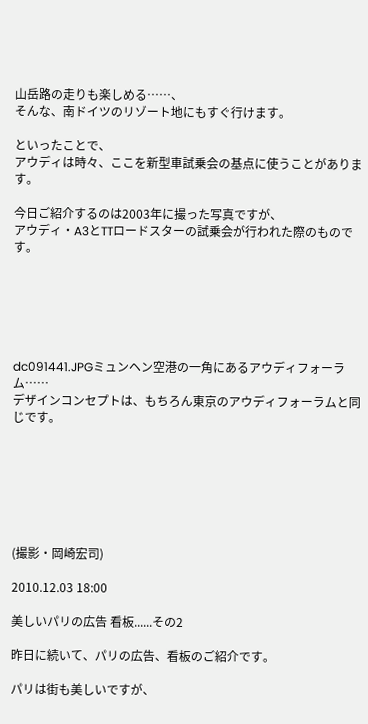山岳路の走りも楽しめる……、
そんな、南ドイツのリゾート地にもすぐ行けます。

といったことで、
アウディは時々、ここを新型車試乗会の基点に使うことがあります。

今日ご紹介するのは2003年に撮った写真ですが、
アウディ・A3とTTロードスターの試乗会が行われた際のものです。






dc091441.JPGミュンヘン空港の一角にあるアウディフォーラム……
デザインコンセプトは、もちろん東京のアウディフォーラムと同じです。







(撮影・岡崎宏司)

2010.12.03 18:00

美しいパリの広告 看板......その2

昨日に続いて、パリの広告、看板のご紹介です。

パリは街も美しいですが、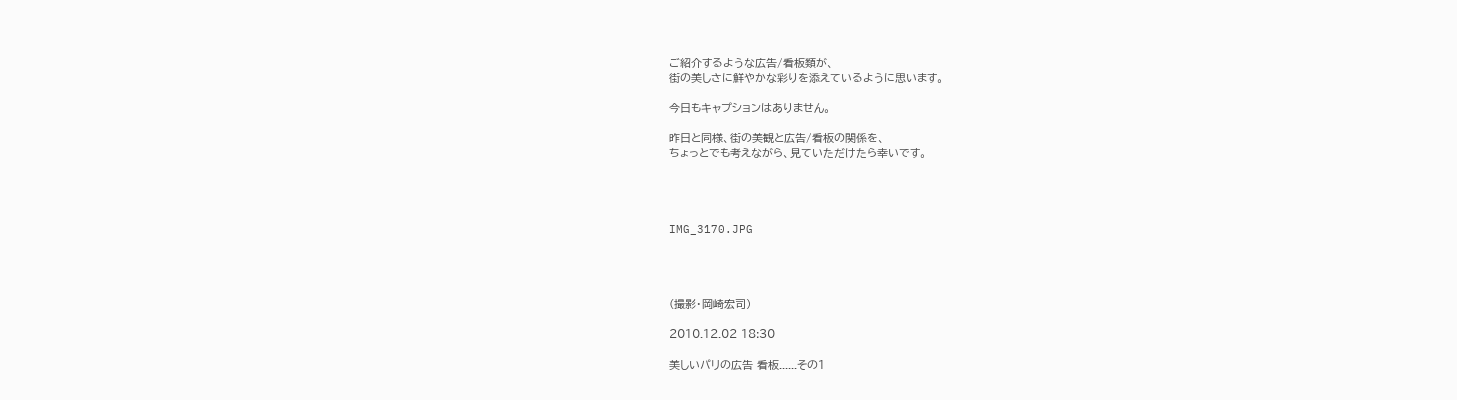ご紹介するような広告/看板類が、
街の美しさに鮮やかな彩りを添えているように思います。

今日もキャプションはありません。

昨日と同様、街の美観と広告/看板の関係を、
ちょっとでも考えながら、見ていただけたら幸いです。




IMG_3170.JPG




(撮影・岡崎宏司)

2010.12.02 18:30

美しいパリの広告 看板......その1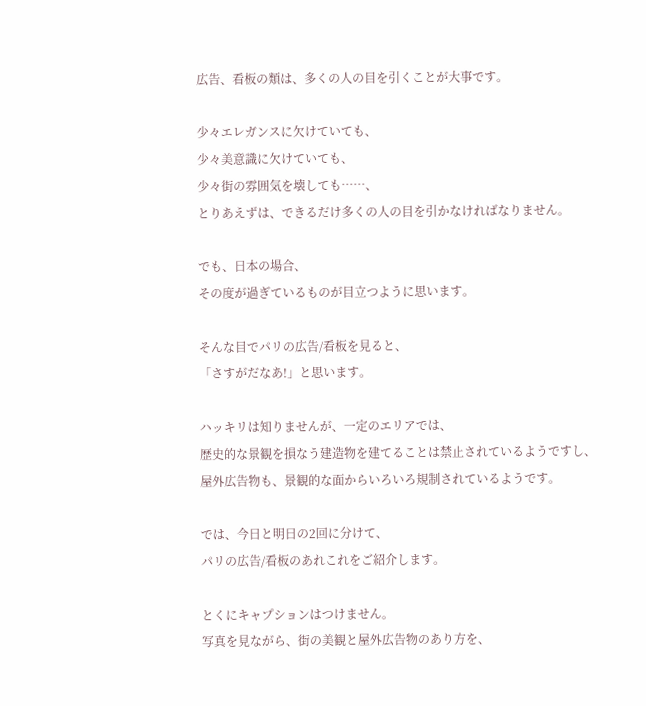広告、看板の類は、多くの人の目を引くことが大事です。

少々エレガンスに欠けていても、
少々美意識に欠けていても、
少々街の雰囲気を壊しても……、
とりあえずは、できるだけ多くの人の目を引かなければなりません。

でも、日本の場合、
その度が過ぎているものが目立つように思います。

そんな目でパリの広告/看板を見ると、
「さすがだなあ!」と思います。

ハッキリは知りませんが、一定のエリアでは、
歴史的な景観を損なう建造物を建てることは禁止されているようですし、
屋外広告物も、景観的な面からいろいろ規制されているようです。

では、今日と明日の2回に分けて、
パリの広告/看板のあれこれをご紹介します。

とくにキャプションはつけません。
写真を見ながら、街の美観と屋外広告物のあり方を、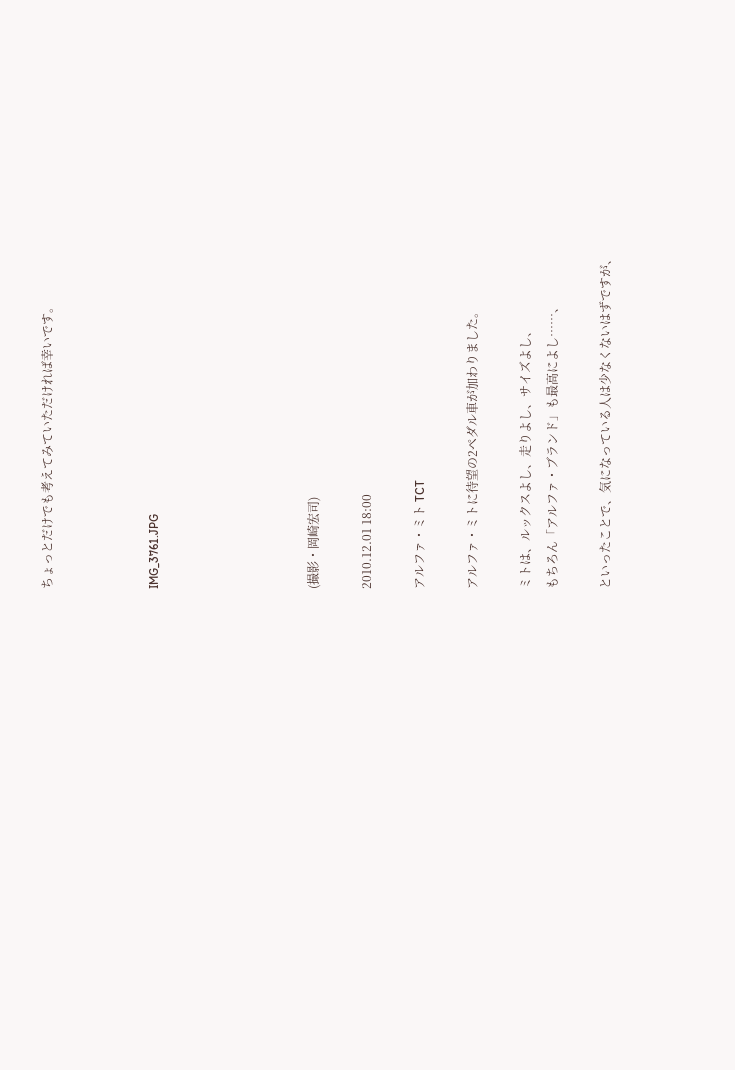ちょっとだけでも考えてみていただければ幸いです。



IMG_3761.JPG





(撮影・岡崎宏司)

2010.12.01 18:00

アルファ・ミト TCT

アルファ・ミトに待望の2ペダル車が加わりました。

ミトは、ルックスよし、走りよし、サイズよし、
もちろん「アルファ・ブランド」も最高によし……、

といったことで、気になっている人は少なくないはずですが、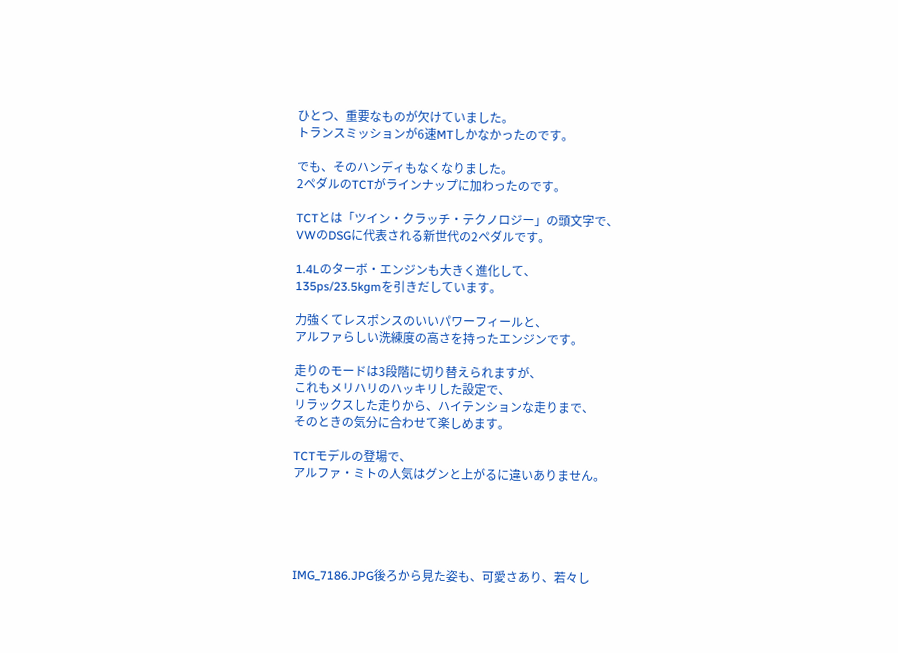ひとつ、重要なものが欠けていました。
トランスミッションが6速MTしかなかったのです。

でも、そのハンディもなくなりました。
2ペダルのTCTがラインナップに加わったのです。

TCTとは「ツイン・クラッチ・テクノロジー」の頭文字で、
VWのDSGに代表される新世代の2ペダルです。

1.4Lのターボ・エンジンも大きく進化して、
135ps/23.5kgmを引きだしています。

力強くてレスポンスのいいパワーフィールと、
アルファらしい洗練度の高さを持ったエンジンです。

走りのモードは3段階に切り替えられますが、
これもメリハリのハッキリした設定で、
リラックスした走りから、ハイテンションな走りまで、
そのときの気分に合わせて楽しめます。

TCTモデルの登場で、
アルファ・ミトの人気はグンと上がるに違いありません。





IMG_7186.JPG後ろから見た姿も、可愛さあり、若々し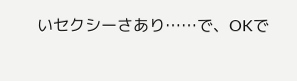いセクシーさあり……で、OKで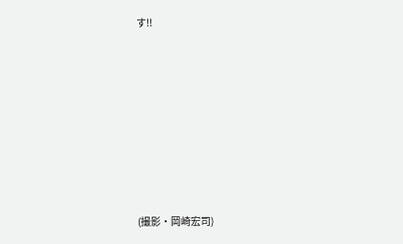す!!









(撮影・岡崎宏司)